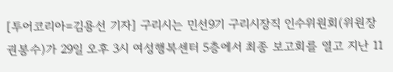[투어코리아=김용선 기자] 구리시는 민선9기 구리시장직 인수위원회(위원장 권봉수)가 29일 오후 3시 여성행복센터 5층에서 최종 보고회를 열고 지난 11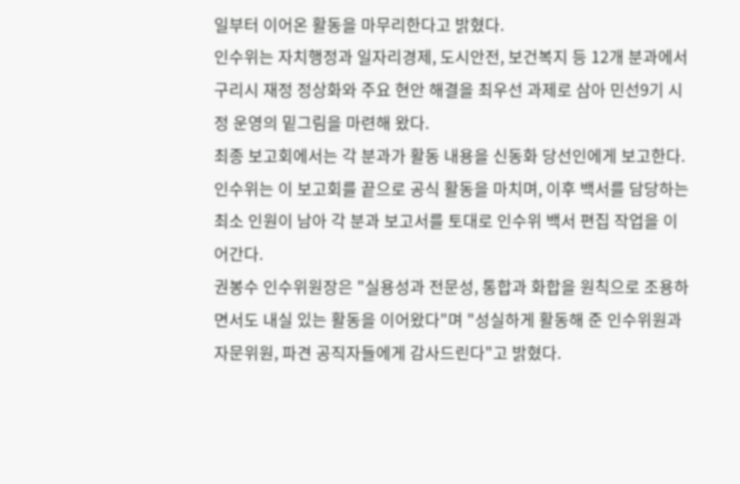일부터 이어온 활동을 마무리한다고 밝혔다.
인수위는 자치행정과 일자리경제, 도시안전, 보건복지 등 12개 분과에서 구리시 재정 정상화와 주요 현안 해결을 최우선 과제로 삼아 민선9기 시정 운영의 밑그림을 마련해 왔다.
최종 보고회에서는 각 분과가 활동 내용을 신동화 당선인에게 보고한다. 인수위는 이 보고회를 끝으로 공식 활동을 마치며, 이후 백서를 담당하는 최소 인원이 남아 각 분과 보고서를 토대로 인수위 백서 편집 작업을 이어간다.
권봉수 인수위원장은 "실용성과 전문성, 통합과 화합을 원칙으로 조용하면서도 내실 있는 활동을 이어왔다"며 "성실하게 활동해 준 인수위원과 자문위원, 파견 공직자들에게 감사드린다"고 밝혔다.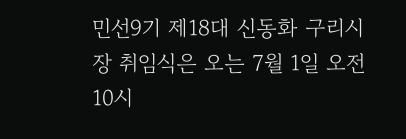민선9기 제18대 신동화 구리시장 취임식은 오는 7월 1일 오전 10시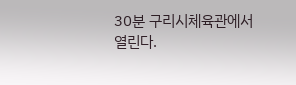30분 구리시체육관에서 열린다.